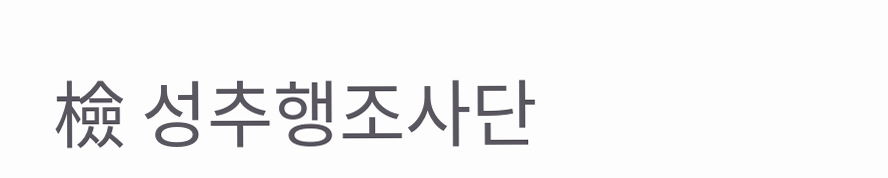檢 성추행조사단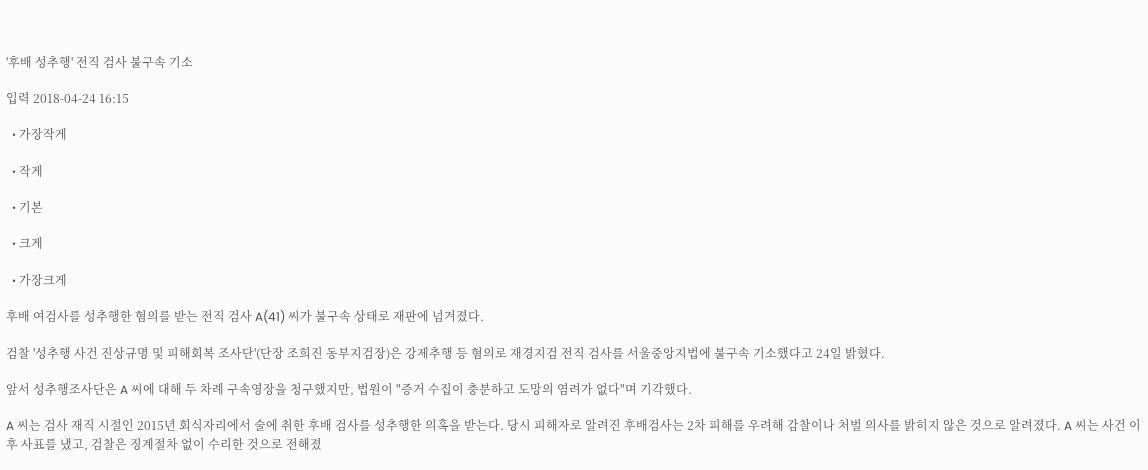'후배 성추행' 전직 검사 불구속 기소

입력 2018-04-24 16:15

  • 가장작게

  • 작게

  • 기본

  • 크게

  • 가장크게

후배 여검사를 성추행한 혐의를 받는 전직 검사 A(41) 씨가 불구속 상태로 재판에 넘겨졌다.

검찰 '성추행 사건 진상규명 및 피해회복 조사단'(단장 조희진 동부지검장)은 강제추행 등 혐의로 재경지검 전직 검사를 서울중앙지법에 불구속 기소했다고 24일 밝혔다.

앞서 성추행조사단은 A 씨에 대해 두 차례 구속영장을 청구했지만, 법원이 "증거 수집이 충분하고 도망의 염려가 없다"며 기각했다.

A 씨는 검사 재직 시절인 2015년 회식자리에서 술에 취한 후배 검사를 성추행한 의혹을 받는다. 당시 피해자로 알려진 후배검사는 2차 피해를 우려해 감찰이나 처벌 의사를 밝히지 않은 것으로 알려졌다. A 씨는 사건 이후 사표를 냈고, 검찰은 징계절차 없이 수리한 것으로 전해졌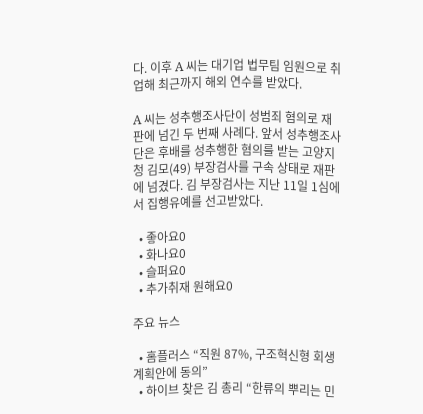다. 이후 A 씨는 대기업 법무팀 임원으로 취업해 최근까지 해외 연수를 받았다.

A 씨는 성추행조사단이 성범죄 혐의로 재판에 넘긴 두 번째 사례다. 앞서 성추행조사단은 후배를 성추행한 혐의를 받는 고양지청 김모(49) 부장검사를 구속 상태로 재판에 넘겼다. 김 부장검사는 지난 11일 1심에서 집행유예를 선고받았다.

  • 좋아요0
  • 화나요0
  • 슬퍼요0
  • 추가취재 원해요0

주요 뉴스

  • 홈플러스 “직원 87%, 구조혁신형 회생계획안에 동의”
  • 하이브 찾은 김 총리 “한류의 뿌리는 민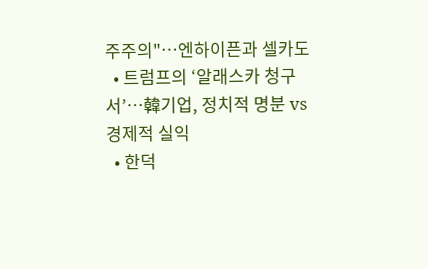주주의"⋯엔하이픈과 셀카도
  • 트럼프의 ‘알래스카 청구서’…韓기업, 정치적 명분 vs 경제적 실익
  • 한덕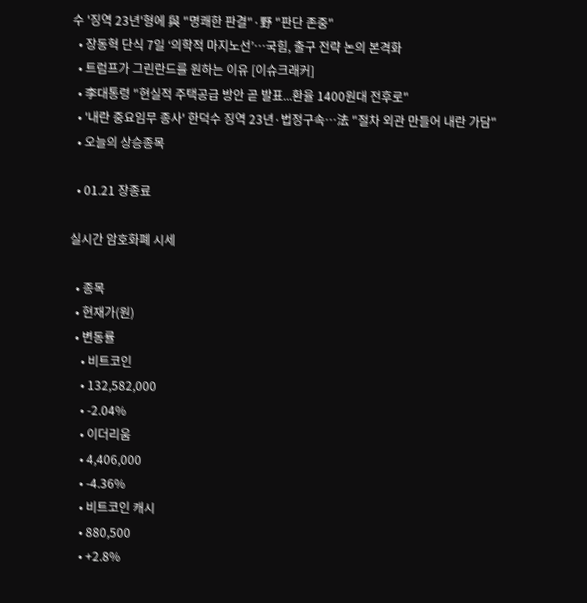수 '징역 23년'형에 與 "명쾌한 판결"·野 "판단 존중"
  • 장동혁 단식 7일 ‘의학적 마지노선’…국힘, 출구 전략 논의 본격화
  • 트럼프가 그린란드를 원하는 이유 [이슈크래커]
  • 李대통령 "현실적 주택공급 방안 곧 발표...환율 1400원대 전후로"
  • '내란 중요임무 종사' 한덕수 징역 23년·법정구속…法 "절차 외관 만들어 내란 가담"
  • 오늘의 상승종목

  • 01.21 장종료

실시간 암호화폐 시세

  • 종목
  • 현재가(원)
  • 변동률
    • 비트코인
    • 132,582,000
    • -2.04%
    • 이더리움
    • 4,406,000
    • -4.36%
    • 비트코인 캐시
    • 880,500
    • +2.8%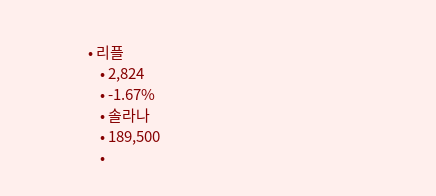• 리플
    • 2,824
    • -1.67%
    • 솔라나
    • 189,500
    •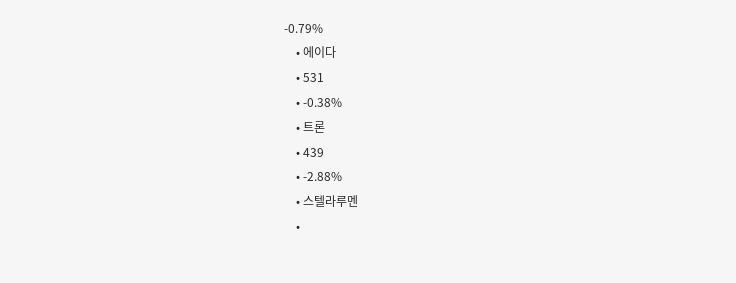-0.79%
    • 에이다
    • 531
    • -0.38%
    • 트론
    • 439
    • -2.88%
    • 스텔라루멘
    •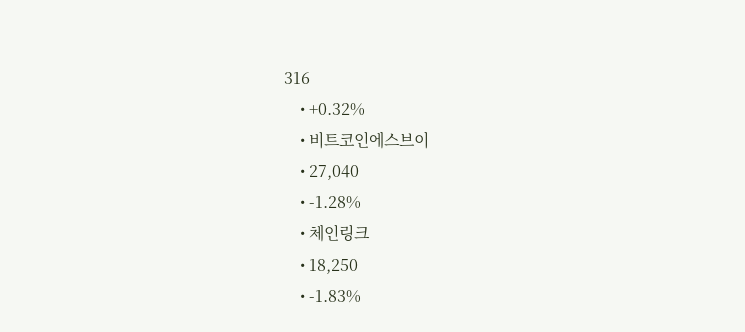316
    • +0.32%
    • 비트코인에스브이
    • 27,040
    • -1.28%
    • 체인링크
    • 18,250
    • -1.83%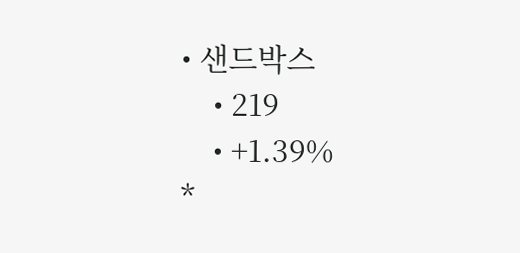• 샌드박스
    • 219
    • +1.39%
*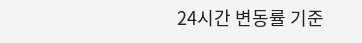24시간 변동률 기준